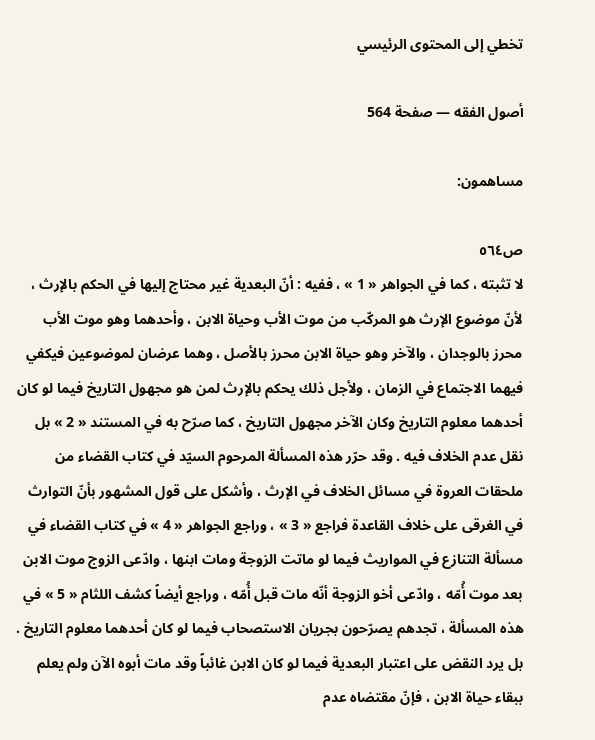تخطي إلى المحتوى الرئيسي

أصول الفقه — صفحة 564

مساهمون:

ص٥٦٤
لا تثبته ، كما في الجواهر « 1 » ، ففيه : أنّ البعدية غير محتاج إليها في الحكم بالإرث ، لأنّ موضوع الإرث هو المركّب من موت الأب وحياة الابن ، وأحدهما وهو موت الأب محرز بالوجدان ، والآخر وهو حياة الابن محرز بالأصل ، وهما عرضان لموضوعين فيكفي فيهما الاجتماع في الزمان ، ولأجل ذلك يحكم بالإرث لمن هو مجهول التاريخ فيما لو كان أحدهما معلوم التاريخ وكان الآخر مجهول التاريخ ، كما صرّح به في المستند « 2 » بل نقل عدم الخلاف فيه . وقد حرّر هذه المسألة المرحوم السيّد في كتاب القضاء من ملحقات العروة في مسائل الخلاف في الإرث ، وأشكل على قول المشهور بأنّ التوارث في الغرقى على خلاف القاعدة فراجع « 3 » ، وراجع الجواهر « 4 » في كتاب القضاء في مسألة التنازع في المواريث فيما لو ماتت الزوجة ومات ابنها ، وادّعى الزوج موت الابن بعد موت أُمّه ، وادّعى أخو الزوجة أنّه مات قبل أُمّه ، وراجع أيضاً كشف اللثام « 5 » في هذه المسألة ، تجدهم يصرّحون بجريان الاستصحاب فيما لو كان أحدهما معلوم التاريخ . بل يرد النقض على اعتبار البعدية فيما لو كان الابن غائباً وقد مات أبوه الآن ولم يعلم ببقاء حياة الابن ، فإنّ مقتضاه عدم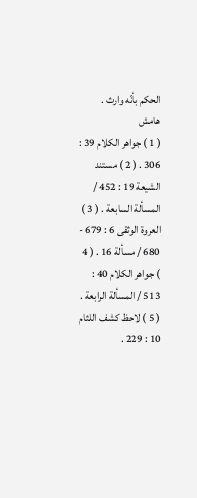الحكم بأنّه وارث .
هامش
( 1 ) جواهر الكلام 39 : 306 . ( 2 ) مستند الشيعة 19 : 452 / المسألة السابعة . ( 3 ) العروة الوثقى 6 : 679 - 680 / مسألة 16 . ( 4 ) جواهر الكلام 40 : 513 / المسألة الرابعة . ( 5 ) لاحظ كشف اللثام 10 : 229 .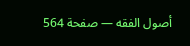أصول الفقه — صفحة 564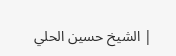| الشيخ حسين الحلي